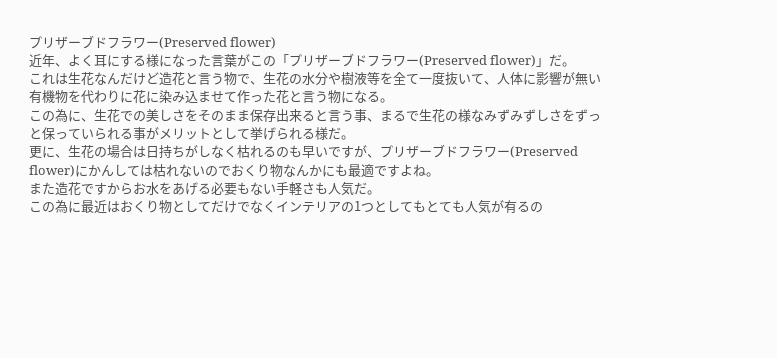プリザーブドフラワー(Preserved flower)
近年、よく耳にする様になった言葉がこの「プリザーブドフラワー(Preserved flower)」だ。
これは生花なんだけど造花と言う物で、生花の水分や樹液等を全て一度抜いて、人体に影響が無い有機物を代わりに花に染み込ませて作った花と言う物になる。
この為に、生花での美しさをそのまま保存出来ると言う事、まるで生花の様なみずみずしさをずっと保っていられる事がメリットとして挙げられる様だ。
更に、生花の場合は日持ちがしなく枯れるのも早いですが、プリザーブドフラワー(Preserved flower)にかんしては枯れないのでおくり物なんかにも最適ですよね。
また造花ですからお水をあげる必要もない手軽さも人気だ。
この為に最近はおくり物としてだけでなくインテリアの1つとしてもとても人気が有るの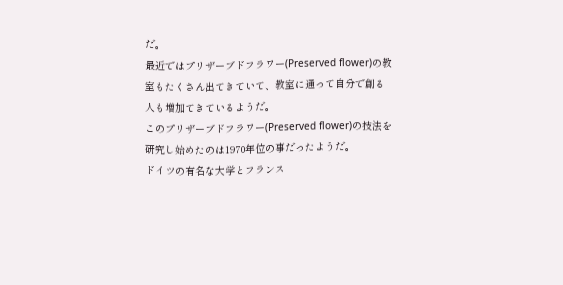だ。
最近ではプリザーブドフラワー(Preserved flower)の教室もたくさん出てきていて、教室に通って自分で創る人も増加てきているようだ。
このプリザーブドフラワー(Preserved flower)の技法を研究し始めたのは1970年位の事だったようだ。
ドイツの有名な大学とフランス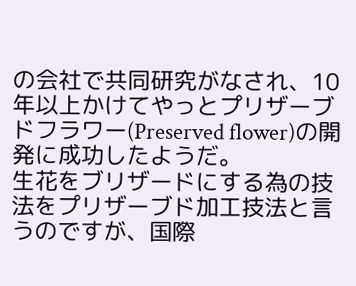の会社で共同研究がなされ、10年以上かけてやっとプリザーブドフラワー(Preserved flower)の開発に成功したようだ。
生花をブリザードにする為の技法をプリザーブド加工技法と言うのですが、国際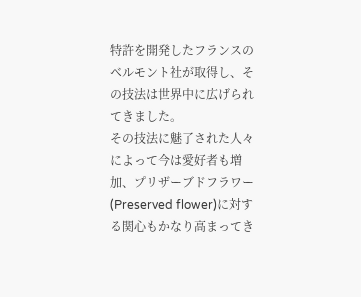特許を開発したフランスのベルモント社が取得し、その技法は世界中に広げられてきました。
その技法に魅了された人々によって今は愛好者も増加、プリザーブドフラワー(Preserved flower)に対する関心もかなり高まってき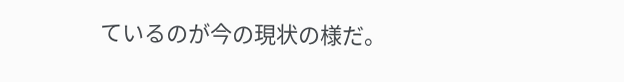ているのが今の現状の様だ。